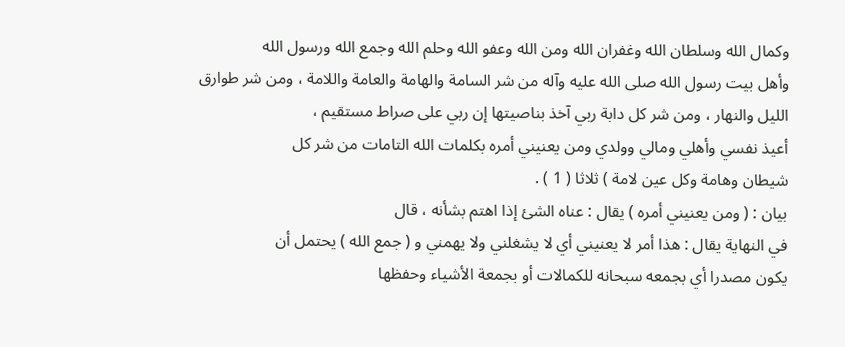وكمال الله وسلطان الله وغفران الله ومن الله وعفو الله وحلم الله وجمع الله ورسول الله
وأهل بيت رسول الله صلى الله عليه وآله من شر السامة والهامة والعامة واللامة ، ومن شر طوارق
الليل والنهار ، ومن شر كل دابة ربي آخذ بناصيتها إن ربي على صراط مستقيم ،
أعيذ نفسي وأهلي ومالي وولدي ومن يعنيني أمره بكلمات الله التامات من شر كل
شيطان وهامة وكل عين لامة ) ثلاثا ( 1 ) .
بيان : ( ومن يعنيني أمره ) يقال : عناه الشئ إذا اهتم بشأنه ، قال
في النهاية يقال : هذا أمر لا يعنيني أي لا يشغلني ولا يهمني و ( جمع الله ) يحتمل أن
يكون مصدرا أي بجمعه سبحانه للكمالات أو بجمعة الأشياء وحفظها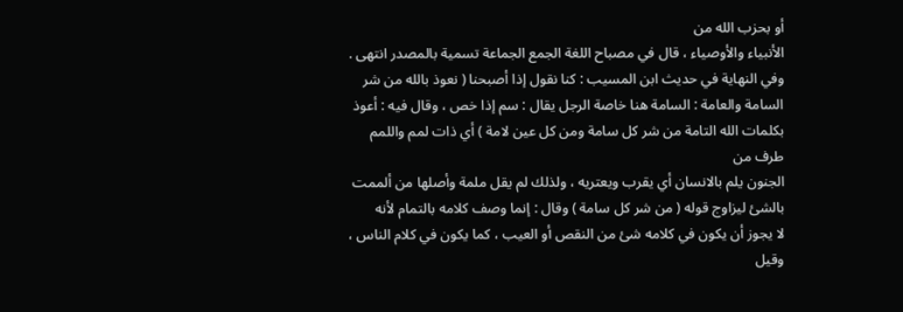أو بحزب الله من
الأنبياء والأوصياء ، قال في مصباح اللغة الجمع الجماعة تسمية بالمصدر انتهى .
وفي النهاية في حديث ابن المسيب : كنا نقول إذا أصبحنا ( نعوذ بالله من شر
السامة والعامة : السامة هنا خاصة الرجل يقال : سم إذا خص ، وقال فيه : أعوذ
بكلمات الله التامة من شر كل سامة ومن كل عين لامة ) أي ذات لمم واللمم طرف من
الجنون يلم بالانسان أي يقرب ويعتريه ، ولذلك لم يقل ملمة وأصلها من ألممت
بالشئ ليزاوج قوله ( من شر كل سامة ) وقال : إنما وصف كلامه بالتمام لأنه
لا يجوز أن يكون في كلامه شئ من النقص أو العيب ، كما يكون في كلام الناس ،
وقيل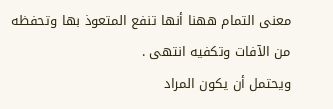معنى التمام ههنا أنها تنفع المتعوذ بها وتحفظه من الآفات وتكفيه انتهى .
ويحتمل أن يكون المراد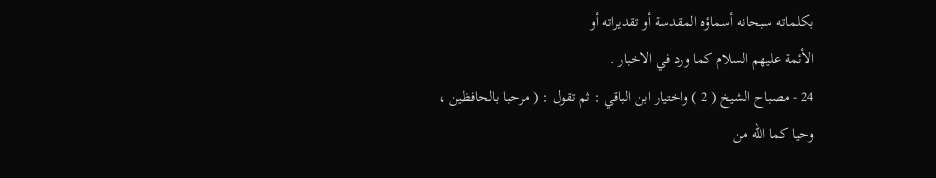بكلماته سبحانه أسماؤه المقدسة أو تقديراته أو
الأئمة عليهم السلام كما ورد في الاخبار .
24 - مصباح الشيخ ( 2 ) واختيار ابن الباقي : ثم تقول : ( مرحبا بالحافظين ،
وحيا كما الله من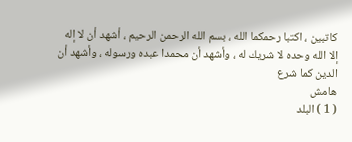كاتبين ، اكتبا رحمكما الله ، بسم الله الرحمن الرحيم ، أشهد أن لا إله
إلا الله وحده لا شريك له ، وأشهد أن محمدا عبده ورسوله ، وأشهد أن الدين كما شرع
هامش
( 1 ) البلد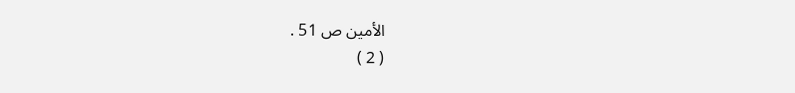الأمين ص 51 .
( 2 )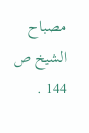مصباح الشيخ ص 144 .